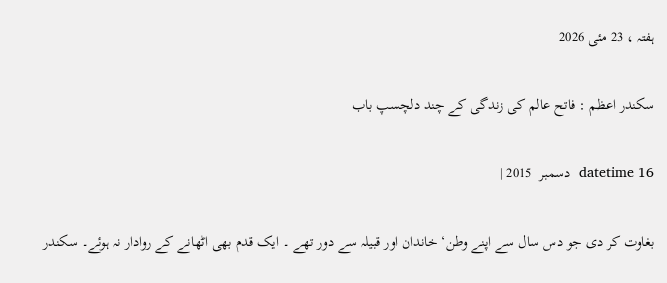ہفتہ ، 23 مئی 2026

سکندر اعظم : فاتح عالم کی زندگی کے چند دلچسپ باب

datetime 16  دسمبر  2015 |

بغاوت کر دی جو دس سال سے اپنے وطن‘ خاندان اور قبیلہ سے دور تھے ۔ ایک قدم بھی اٹھانے کے روادار نہ ہوئے۔ سکندر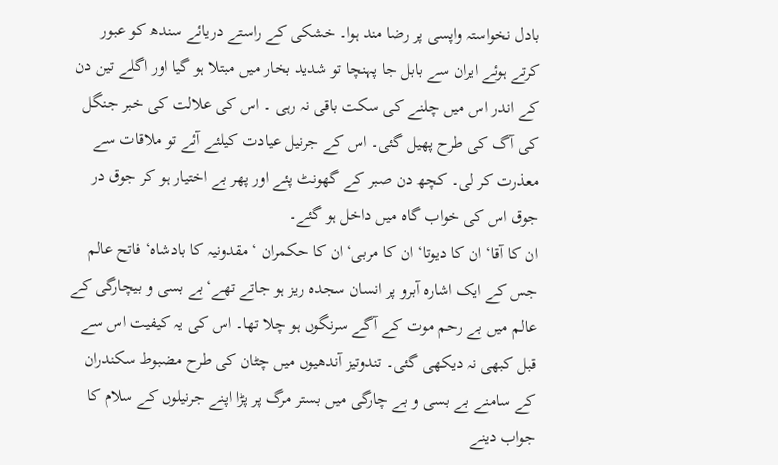بادل نخواستہ واپسی پر رضا مند ہوا۔ خشکی کے راستے دریائے سندھ کو عبور کرتے ہوئے ایران سے بابل جا پہنچا تو شدید بخار میں مبتلا ہو گیا اور اگلے تین دن کے اندر اس میں چلنے کی سکت باقی نہ رہی ۔ اس کی علالت کی خبر جنگل کی آگ کی طرح پھیل گئی۔ اس کے جرنیل عیادت کیلئے آئے تو ملاقات سے معذرت کر لی۔ کچھ دن صبر کے گھونٹ پئے اور پھر بے اختیار ہو کر جوق در جوق اس کی خواب گاہ میں داخل ہو گئے۔
ان کا آقا‘ ان کا دیوتا‘ ان کا مربی‘ان کا حکمران ‘ مقدونیہ کا بادشاہ‘ فاتح عالم جس کے ایک اشارہ آبرو پر انسان سجدہ ریز ہو جاتے تھے‘بے بسی و بیچارگی کے عالم میں بے رحم موت کے آگے سرنگوں ہو چلا تھا۔ اس کی یہ کیفیت اس سے قبل کبھی نہ دیکھی گئی۔ تندوتیز آندھیوں میں چٹان کی طرح مضبوط سکندران کے سامنے بے بسی و بے چارگی میں بستر مرگ پر پڑا اپنے جرنیلوں کے سلام کا جواب دینے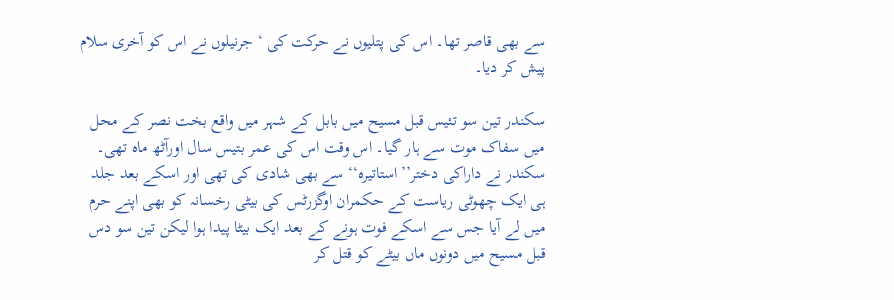سے بھی قاصر تھا۔ اس کی پتلیوں نے حرکت کی ‘ جرنیلوں نے اس کو آخری سلام پیش کر دیا۔

سکندر تین سو تئیس قبل مسیح میں بابل کے شہر میں واقع بخت نصر کے محل میں سفاک موت سے ہار گیا۔ اس وقت اس کی عمر بتیس سال اورآٹھ ماہ تھی۔ سکندر نے داراکی دختر’’استاتیرہ‘‘ سے بھی شادی کی تھی اور اسکے بعد جلد ہی ایک چھوٹی ریاست کے حکمران اوگزرٹس کی بیٹی رخسانہ کو بھی اپنے حرم میں لے آیا جس سے اسکے فوت ہونے کے بعد ایک بیٹا پیدا ہوا لیکن تین سو دس قبل مسیح میں دونوں ماں بیٹے کو قتل کر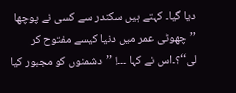دیا گیا۔ کہتے ہیں سکندر سے کسی نے پوچھا ’’چھوٹی عمر میں دنیا کیسے مفتوح کر لی‘‘؟۔اس نے کہا ۔۔۔! ’’دشمنوں کو مجبور کیا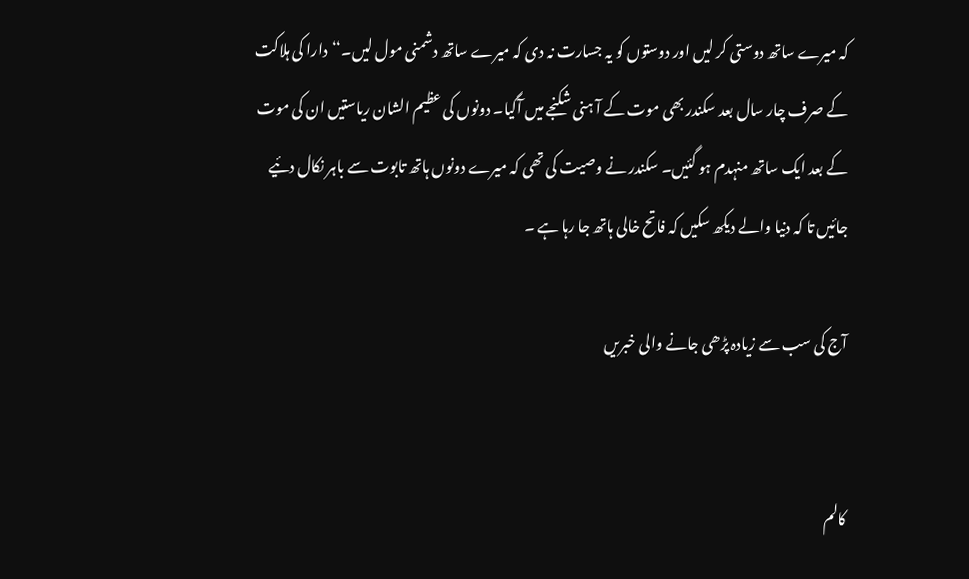کہ میرے ساتھ دوستی کر لیں اور دوستوں کو یہ جسارت نہ دی کہ میرے ساتھ دشمنی مول لیں۔‘‘دارا کی ہلاکت کے صرف چار سال بعد سکندر بھی موت کے آ ہنی شکنجے میں آگیا۔ دونوں کی عظیم الشان ریاستیں ان کی موت کے بعد ایک ساتھ منہدم ہو گئیں۔ سکندر نے وصیت کی تھی کہ میرے دونوں ہاتھ تابوت سے باہر نکال دئیے جائیں تا کہ دنیا والے دیکھ سکیں کہ فاتح خالی ہاتھ جا رہا ہے ۔

آج کی سب سے زیادہ پڑھی جانے والی خبریں


کالم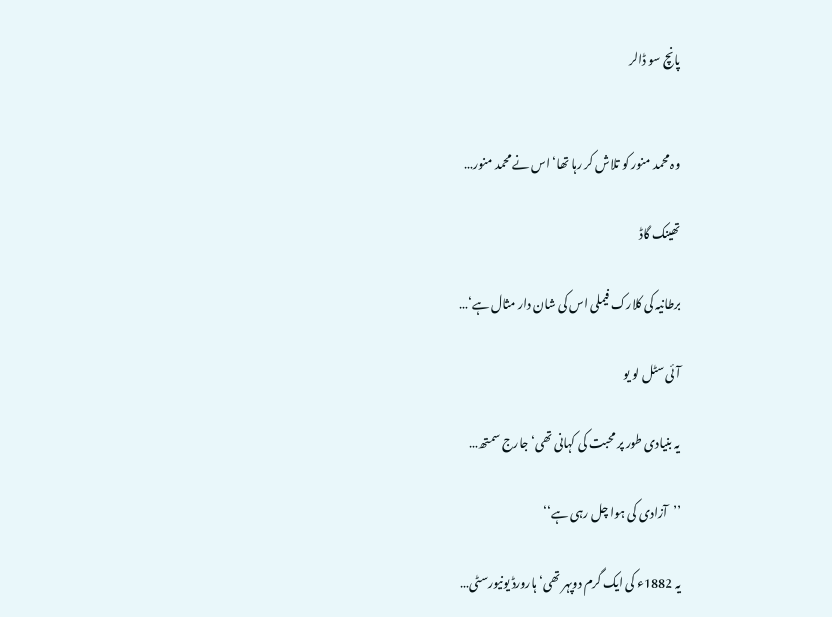پانچ سو ڈالر


وہ محمد منور کو تلاش کر رہا تھا‘ اس نے محمد منور…

تھینک گاڈ

برطانیہ کی کلارک فیملی اس کی شان دار مثال ہے‘…

آئی سٹل لو یو

یہ بنیادی طور پر محبت کی کہانی تھی‘ جارج سمتھ…

’’آزادی کی ہوا چل رہی ہے‘‘

یہ 1882ء کی ایک گرم دوپہر تھی‘ ہارورڈ یونیورسٹی…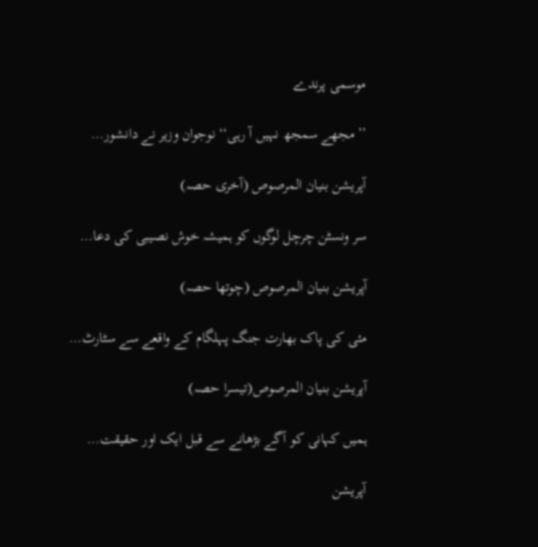موسمی پرندے

’’ مجھے سمجھ نہیں آ رہی‘‘ نوجوان وزیر نے دانشور…

آپریشن بنیان المرصوص (آخری حصہ)

سر ونسٹن چرچل لوگوں کو ہمیشہ خوش نصیبی کی دعا…

آپریشن بنیان المرصوص (چوتھا حصہ)

مئی کی پاک بھارت جنگ پہلگام کے واقعے سے سٹارٹ…

آپریشن بنیان المرصوص(تیسرا حصہ)

ہمیں کہانی کو آگے بڑھانے سے قبل ایک اور حقیقت…

آپریشن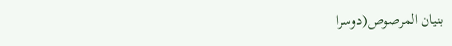بنیان المرصوص(دوسرا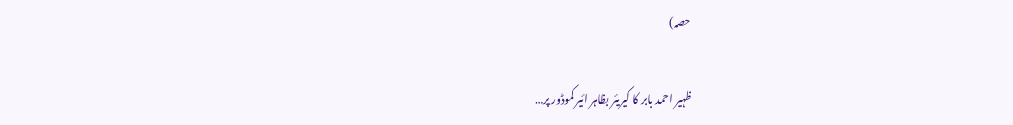حصہ)

ظہیر احمد بابر کا کیریئر بظاہر ائیر کموڈور پر…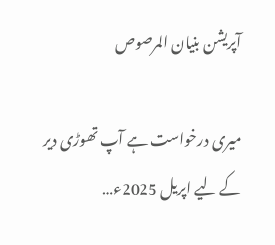آپریشن بنیان المرصوص

میری درخواست ہے آپ تھوڑی دیر کے لیے اپریل 2025ء…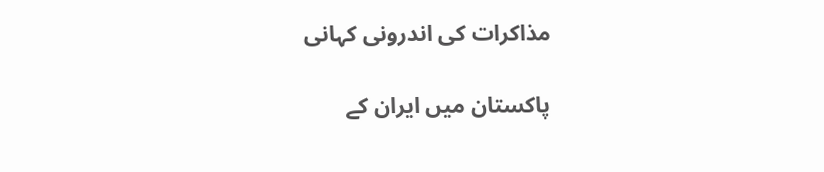مذاکرات کی اندرونی کہانی

پاکستان میں ایران کے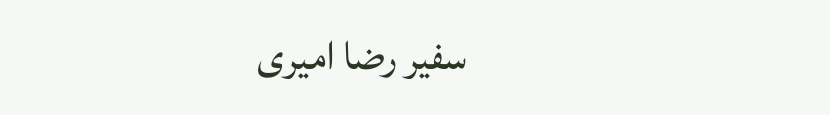سفیر رضا امیری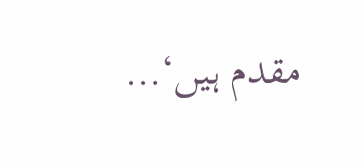مقدم ہیں‘…